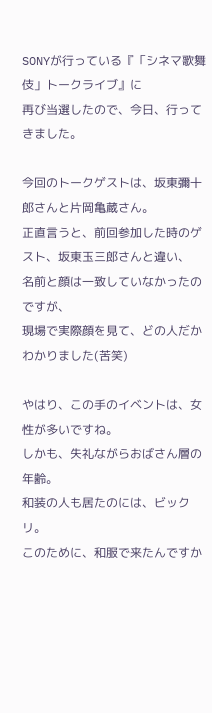SONYが行っている『「シネマ歌舞伎」トークライブ』に
再び当選したので、今日、行ってきました。

今回のトークゲストは、坂東彌十郎さんと片岡亀蔵さん。
正直言うと、前回参加した時のゲスト、坂東玉三郎さんと違い、
名前と顔は一致していなかったのですが、
現場で実際顔を見て、どの人だかわかりました(苦笑)

やはり、この手のイベントは、女性が多いですね。
しかも、失礼ながらおばさん層の年齢。
和装の人も居たのには、ビックリ。
このために、和服で来たんですか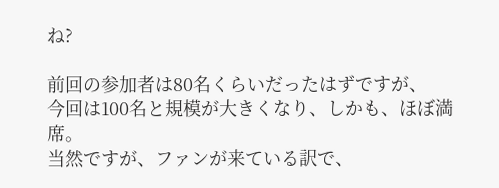ね?

前回の参加者は80名くらいだったはずですが、
今回は100名と規模が大きくなり、しかも、ほぼ満席。
当然ですが、ファンが来ている訳で、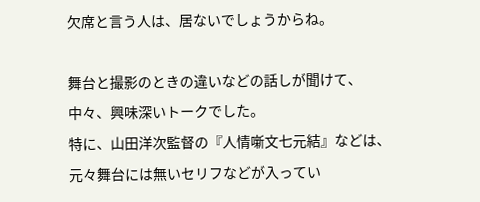欠席と言う人は、居ないでしょうからね。

舞台と撮影のときの違いなどの話しが聞けて、
中々、興味深いトークでした。
特に、山田洋次監督の『人情噺文七元結』などは、
元々舞台には無いセリフなどが入ってい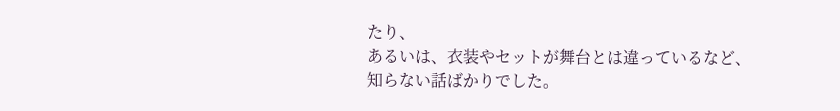たり、
あるいは、衣装やセットが舞台とは違っているなど、
知らない話ばかりでした。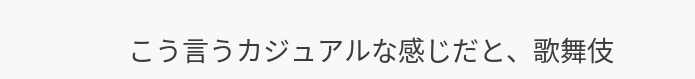こう言うカジュアルな感じだと、歌舞伎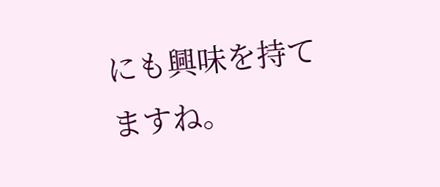にも興味を持てますね。